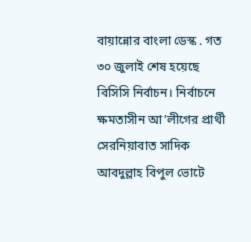বায়ান্নোর বাংলা ডেস্ক . গত ৩০ জুলাই শেষ হয়েছে বিসিসি নির্বাচন। নির্বাচনে ক্ষমতাসীন আ’লীগের প্রার্থী সেরনিয়াবাত সাদিক আবদুল্লাহ বিপুল ভোটে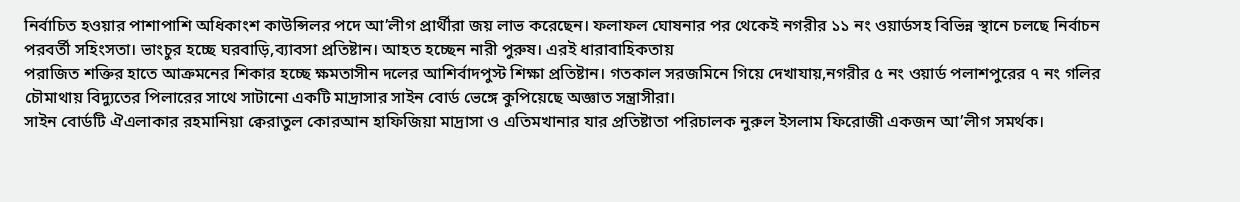নির্বাচিত হওয়ার পাশাপাশি অধিকাংশ কাউন্সিলর পদে আ’লীগ প্রার্থীরা জয় লাভ করেছেন। ফলাফল ঘোষনার পর থেকেই নগরীর ১১ নং ওয়ার্ডসহ বিভিন্ন স্থানে চলছে নির্বাচন পরবর্তী সহিংসতা। ভাংচুর হচ্ছে ঘরবাড়ি,ব্যাবসা প্রতিষ্টান। আহত হচ্ছেন নারী পুরুষ। এরই ধারাবাহিকতায়
পরাজিত শক্তির হাতে আক্রমনের শিকার হচ্ছে ক্ষমতাসীন দলের আশির্বাদপুস্ট শিক্ষা প্রতিষ্টান। গতকাল সরজমিনে গিয়ে দেখাযায়,নগরীর ৫ নং ওয়ার্ড পলাশপুরের ৭ নং গলির চৌমাথায় বিদ্যুতের পিলারের সাথে সাটানো একটি মাদ্রাসার সাইন বোর্ড ভেঙ্গে কুপিয়েছে অজ্ঞাত সন্ত্রাসীরা।
সাইন বোর্ডটি ঐএলাকার রহমানিয়া ক্বেরাতুল কোরআন হাফিজিয়া মাদ্রাসা ও এতিমখানার যার প্রতিষ্টাতা পরিচালক নুরুল ইসলাম ফিরোজী একজন আ’লীগ সমর্থক।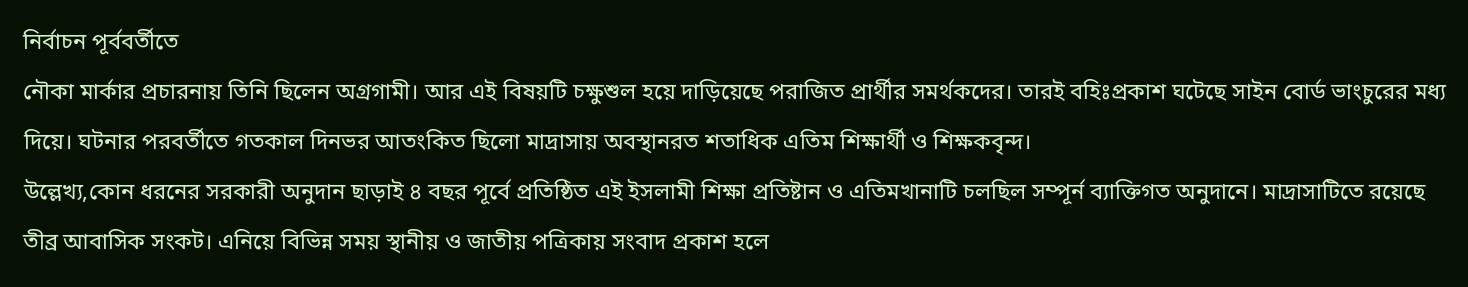নির্বাচন পূর্ববর্তীতে
নৌকা মার্কার প্রচারনায় তিনি ছিলেন অগ্রগামী। আর এই বিষয়টি চক্ষুশুল হয়ে দাড়িয়েছে পরাজিত প্রার্থীর সমর্থকদের। তারই বহিঃপ্রকাশ ঘটেছে সাইন বোর্ড ভাংচুরের মধ্য দিয়ে। ঘটনার পরবর্তীতে গতকাল দিনভর আতংকিত ছিলো মাদ্রাসায় অবস্থানরত শতাধিক এতিম শিক্ষার্থী ও শিক্ষকবৃন্দ।
উল্লেখ্য,কোন ধরনের সরকারী অনুদান ছাড়াই ৪ বছর পূর্বে প্রতিষ্ঠিত এই ইসলামী শিক্ষা প্রতিষ্টান ও এতিমখানাটি চলছিল সম্পূর্ন ব্যাক্তিগত অনুদানে। মাদ্রাসাটিতে রয়েছে তীব্র আবাসিক সংকট। এনিয়ে বিভিন্ন সময় স্থানীয় ও জাতীয় পত্রিকায় সংবাদ প্রকাশ হলে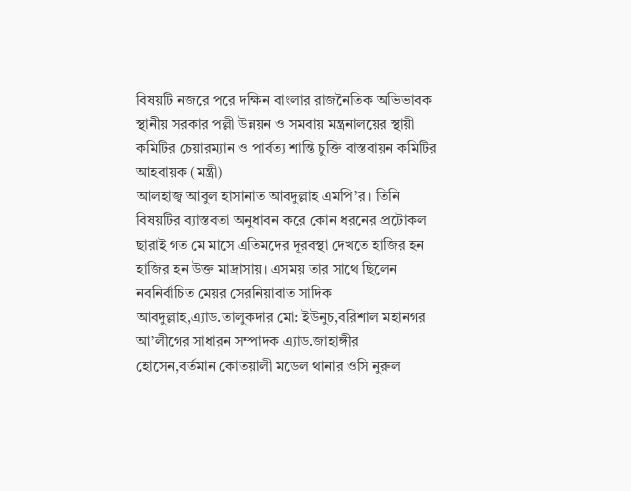বিষয়টি নজরে পরে দক্ষিন বাংলার রাজনৈতিক অভিভাবক স্থানীয় সরকার পল্লী উন্নয়ন ও সমবায় মন্ত্রনালয়ের স্থায়ী কমিটির চেয়ারম্যান ও পার্বত্য শান্তি চুক্তি বাস্তবায়ন কমিটির আহবায়ক (মন্ত্রী)
আলহাজ্ব আবুল হাসানাত আবদুল্লাহ এমপি’র। তিনি বিষয়টির ব্যাস্তবতা অনুধাবন করে কোন ধরনের প্রটোকল ছারাই গত মে মাসে এতিমদের দূরবস্থা দেখতে হাজির হন হাজির হন উক্ত মাদ্রাসায়। এসময় তার সাথে ছিলেন নবনির্বাচিত মেয়র সেরনিয়াবাত সাদিক আবদুল্লাহ,এ্যাড.তালুকদার মো: ইউনুচ,বরিশাল মহানগর আ’লীগের সাধারন সম্পাদক এ্যাড.জাহাঙ্গীর হোসেন,বর্তমান কোতয়ালী মডেল থানার ওসি নুরুল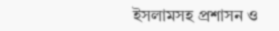ইসলামসহ প্রশাসন ও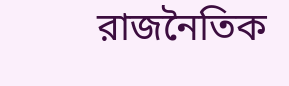রাজনৈতিক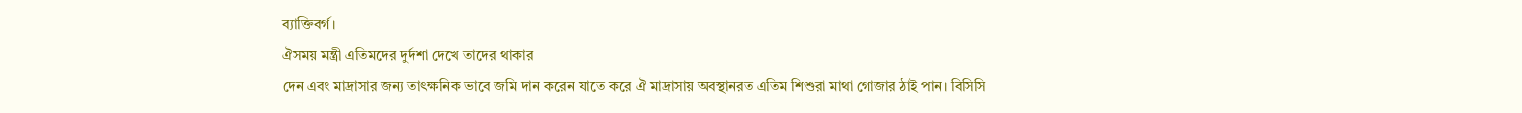ব্যাক্তিবর্গ।
ঐসময় মন্ত্রী এতিমদের দুর্দশা দেখে তাদের থাকার
দেন এবং মাদ্রাসার জন্য তাৎক্ষনিক ভাবে জমি দান করেন যাতে করে ঐ মাদ্রাসায় অবস্থানরত এতিম শিশুরা মাথা গোজার ঠাই পান। বিসিসি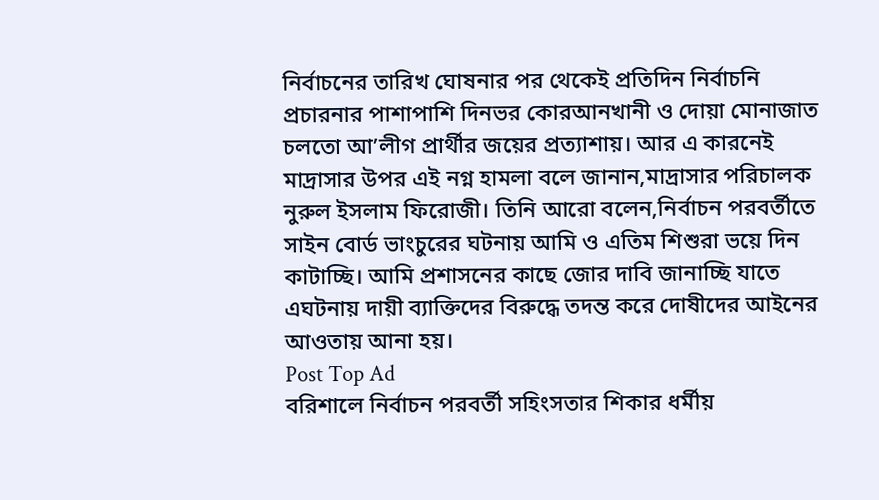নির্বাচনের তারিখ ঘোষনার পর থেকেই প্রতিদিন নির্বাচনি প্রচারনার পাশাপাশি দিনভর কোরআনখানী ও দোয়া মোনাজাত চলতো আ’লীগ প্রার্থীর জয়ের প্রত্যাশায়। আর এ কারনেই মাদ্রাসার উপর এই নগ্ন হামলা বলে জানান,মাদ্রাসার পরিচালক নুরুল ইসলাম ফিরোজী। তিনি আরো বলেন,নির্বাচন পরবর্তীতে সাইন বোর্ড ভাংচুরের ঘটনায় আমি ও এতিম শিশুরা ভয়ে দিন কাটাচ্ছি। আমি প্রশাসনের কাছে জোর দাবি জানাচ্ছি যাতে এঘটনায় দায়ী ব্যাক্তিদের বিরুদ্ধে তদন্ত করে দোষীদের আইনের আওতায় আনা হয়।
Post Top Ad
বরিশালে নির্বাচন পরবর্তী সহিংসতার শিকার ধর্মীয়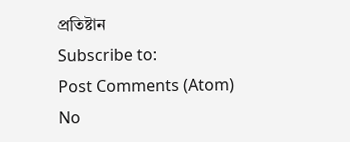প্রতিষ্টান
Subscribe to:
Post Comments (Atom)
No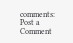comments:
Post a Comment